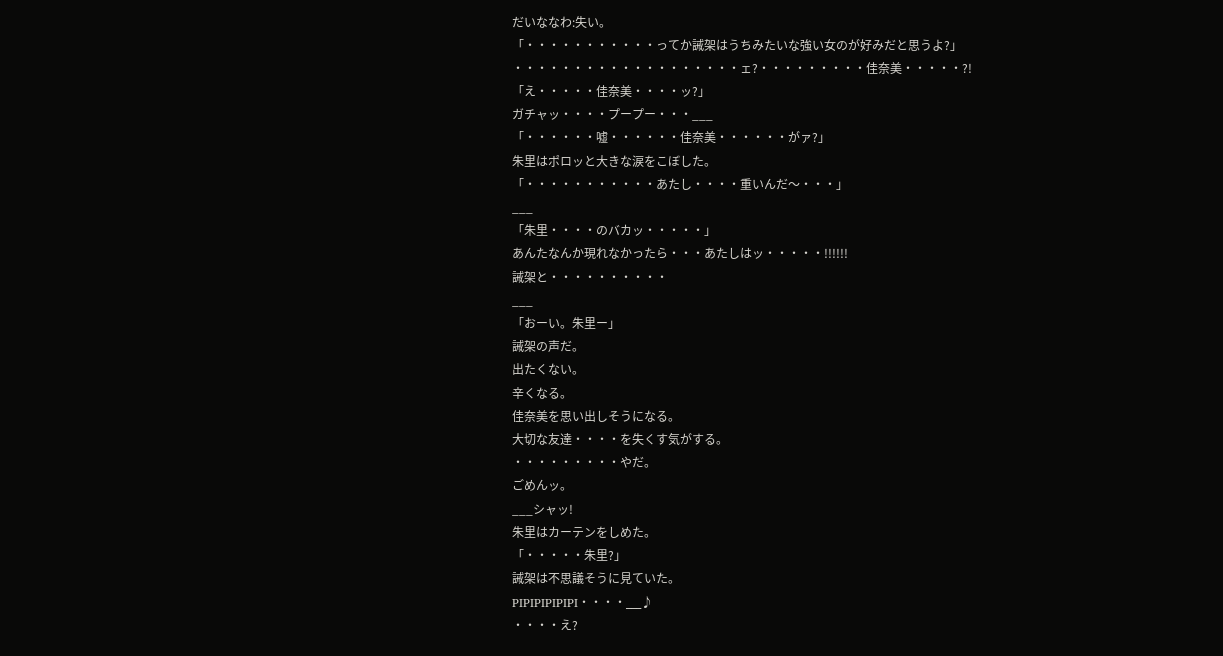だいななわ:失い。
「・・・・・・・・・・・ってか誡架はうちみたいな強い女のが好みだと思うよ?」
・・・・・・・・・・・・・・・・・・・ェ?・・・・・・・・・佳奈美・・・・・?!
「え・・・・・佳奈美・・・・ッ?」
ガチャッ・・・・プープー・・・___
「・・・・・・嘘・・・・・・佳奈美・・・・・・がァ?」
朱里はポロッと大きな涙をこぼした。
「・・・・・・・・・・・あたし・・・・重いんだ〜・・・」
___
「朱里・・・・のバカッ・・・・・」
あんたなんか現れなかったら・・・あたしはッ・・・・・!!!!!!
誡架と・・・・・・・・・・
___
「おーい。朱里ー」
誡架の声だ。
出たくない。
辛くなる。
佳奈美を思い出しそうになる。
大切な友達・・・・を失くす気がする。
・・・・・・・・・やだ。
ごめんッ。
___シャッ!
朱里はカーテンをしめた。
「・・・・・朱里?」
誡架は不思議そうに見ていた。
PIPIPIPIPIPI・・・・___♪
・・・・え?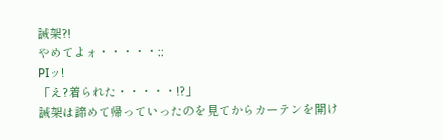誡架?!
やめてよォ・・・・・;;
PIッ!
「え?着られた・・・・・!?」
誡架は諦めて帰っていったのを見てからカーテンを開け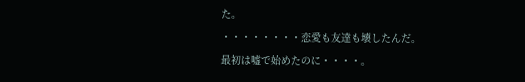た。
・・・・・・・・恋愛も友達も壊したんだ。
最初は嘘で始めたのに・・・・。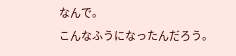なんで。
こんなふうになったんだろう。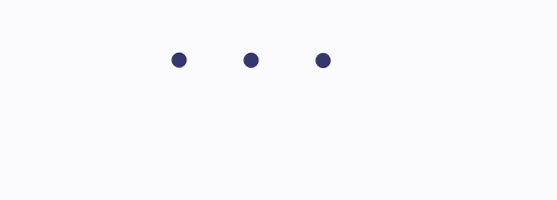・・・